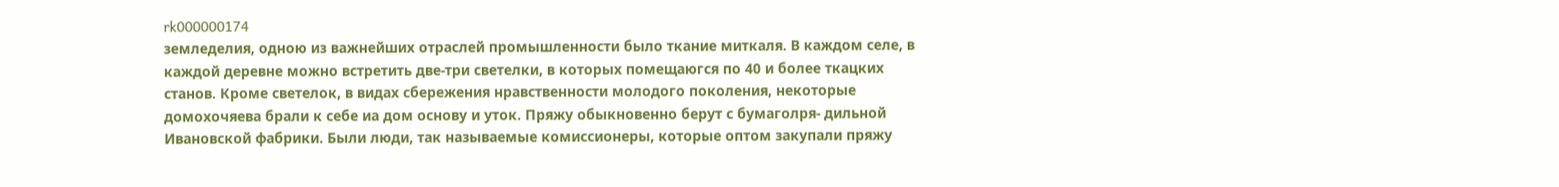rk000000174
земледелия, одною из важнейших отраслей промышленности было ткание миткаля. В каждом селе, в каждой деревне можно встретить две-три светелки, в которых помещаюгся по 40 и более ткацких станов. Кроме светелок, в видах сбережения нравственности молодого поколения, некоторые домохочяева брали к себе иа дом основу и уток. Пряжу обыкновенно берут с бумаголря- дильной Ивановской фабрики. Были люди, так называемые комиссионеры, которые оптом закупали пряжу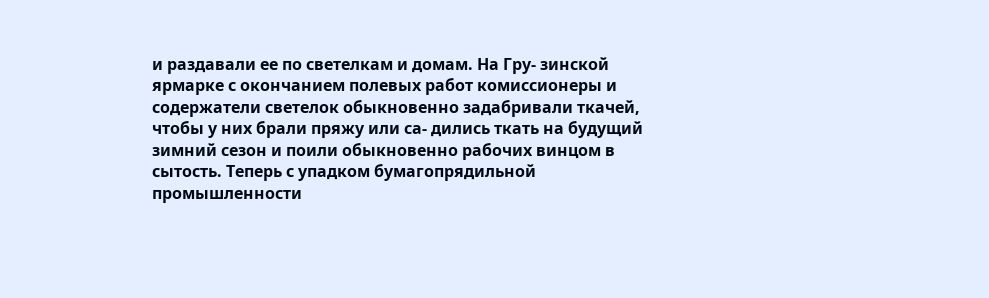и раздавали ее по светелкам и домам. На Гру- зинской ярмарке с окончанием полевых работ комиссионеры и содержатели светелок обыкновенно задабривали ткачей, чтобы у них брали пряжу или са- дились ткать на будущий зимний сезон и поили обыкновенно рабочих винцом в сытость. Теперь с упадком бумагопрядильной промышленности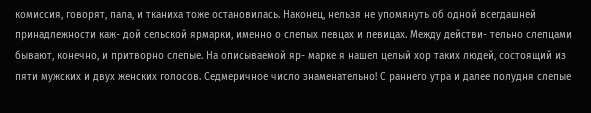комиссия, говорят, пала, и тканиха тоже остановилась. Наконец, нельзя не упомянуть об одной всегдашней принадлежности каж- дой сельской ярмарки, именно о слепых певцах и певицах. Между действи- тельно слепцами бывают, конечно, и притворно слепые. На описываемой яр- марке я нашел целый хор таких людей, состоящий из пяти мужских и двух женских голосов. Седмеричное число знаменательно! С раннего утра и далее полудня слепые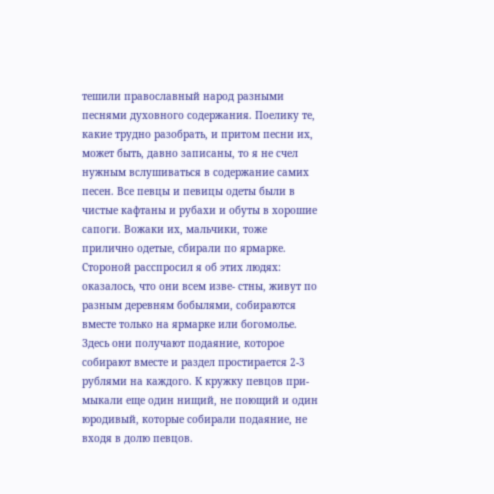тешили православный народ разными песнями духовного содержания. Поелику те, какие трудно разобрать, и притом песни их, может быть, давно записаны, то я не счел нужным вслушиваться в содержание самих песен. Все певцы и певицы одеты были в чистые кафтаны и рубахи и обуты в хорошие сапоги. Вожаки их, мальчики, тоже прилично одетые, сбирали по ярмарке. Стороной расспросил я об этих людях: оказалось, что они всем изве- стны, живут по разным деревням бобылями, собираются вместе только на ярмарке или богомолье. Здесь они получают подаяние, которое собирают вместе и раздел простирается 2-3 рублями на каждого. К кружку певцов при- мыкали еще один нищий, не поющий и один юродивый, которые собирали подаяние, не входя в долю певцов.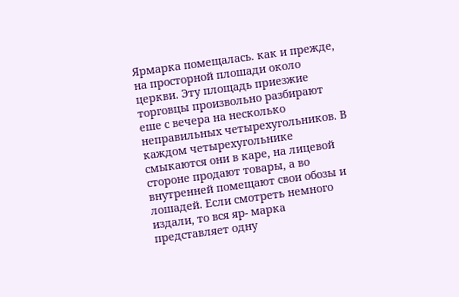Ярмарка помещалась. как и прежде, на просторной плошади около церкви. Эту площадь приезжие торговцы произвольно разбирают еше с вечера на несколько неправильных четырехугольников. В каждом четырехугольнике смыкаются они в каре, на лицевой стороне продают товары, а во внутренней помещают свои обозы и лошадей. Если смотреть немного издали, то вся яр- марка представляет одну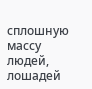сплошную массу людей, лошадей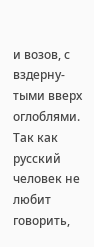и возов, с вздерну- тыми вверх оглоблями. Так как русский человек не любит говорить,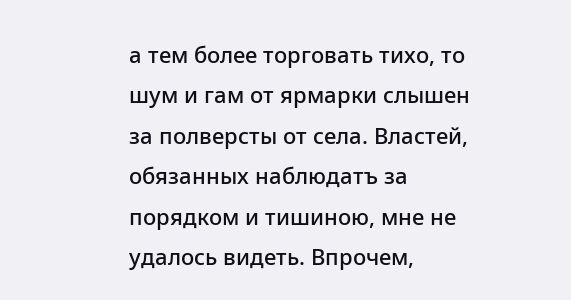а тем более торговать тихо, то шум и гам от ярмарки слышен за полверсты от села. Властей, обязанных наблюдатъ за порядком и тишиною, мне не удалось видеть. Впрочем,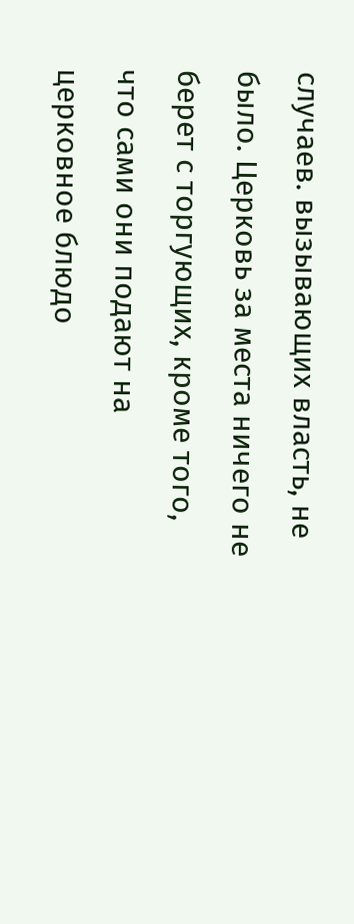случаев. вызывающих власть, не было. Церковь за места ничего не берет с торгующих, кроме того, что сами они подают на церковное блюдо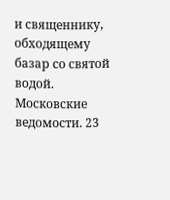и священнику, обходящему базар со святой водой. Московские ведомости. 23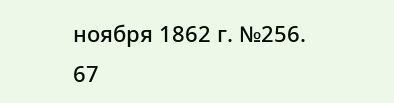ноября 1862 г. №256. 67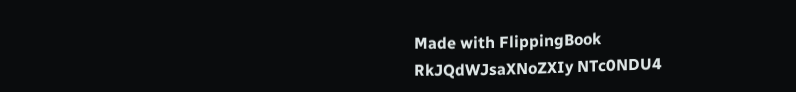Made with FlippingBook
RkJQdWJsaXNoZXIy NTc0NDU4